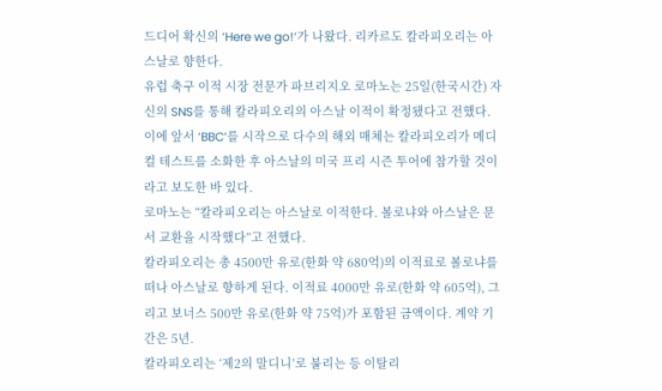드디어 확신의 ‘Here we go!’가 나왔다. 리카르도 칼라피오리는 아스날로 향한다.
유럽 축구 이적 시장 전문가 파브리지오 로마노는 25일(한국시간) 자신의 SNS를 통해 칼라피오리의 아스날 이적이 확정됐다고 전했다.
이에 앞서 ‘BBC’를 시작으로 다수의 해외 매체는 칼라피오리가 메디컬 테스트를 소화한 후 아스날의 미국 프리 시즌 투어에 참가할 것이라고 보도한 바 있다.
로마노는 “칼라피오리는 아스날로 이적한다. 볼로냐와 아스날은 문서 교환을 시작했다”고 전했다.
칼라피오리는 총 4500만 유로(한화 약 680억)의 이적료로 볼로냐를 떠나 아스날로 향하게 된다. 이적료 4000만 유로(한화 약 605억), 그리고 보너스 500만 유로(한화 약 75억)가 포함된 금액이다. 계약 기간은 5년.
칼라피오리는 ‘제2의 말디니’로 불리는 등 이탈리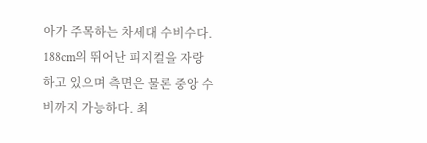아가 주목하는 차세대 수비수다. 188cm의 뛰어난 피지컬을 자랑하고 있으며 측면은 물론 중앙 수비까지 가능하다. 최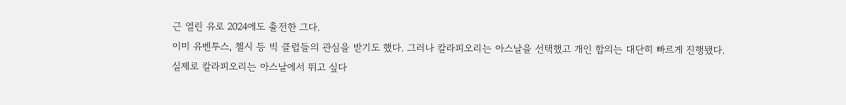근 열린 유로 2024에도 출전한 그다.
이미 유벤투스, 첼시 등 빅 클럽들의 관심을 받기도 했다. 그러나 칼라피오리는 아스날을 선택했고 개인 합의는 대단히 빠르게 진행됐다.
실제로 칼라피오리는 아스날에서 뛰고 싶다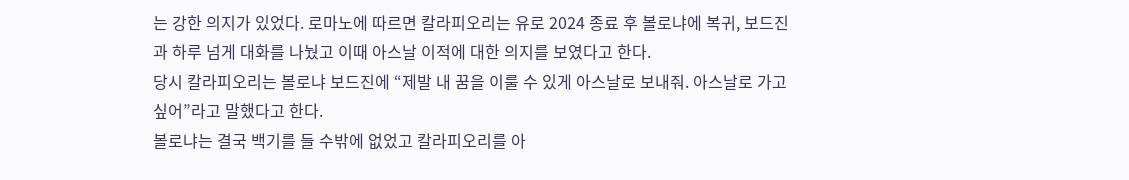는 강한 의지가 있었다. 로마노에 따르면 칼라피오리는 유로 2024 종료 후 볼로냐에 복귀, 보드진과 하루 넘게 대화를 나눴고 이때 아스날 이적에 대한 의지를 보였다고 한다.
당시 칼라피오리는 볼로냐 보드진에 “제발 내 꿈을 이룰 수 있게 아스날로 보내줘. 아스날로 가고 싶어”라고 말했다고 한다.
볼로냐는 결국 백기를 들 수밖에 없었고 칼라피오리를 아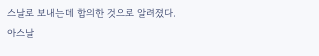스날로 보내는데 합의한 것으로 알려졌다.
아스날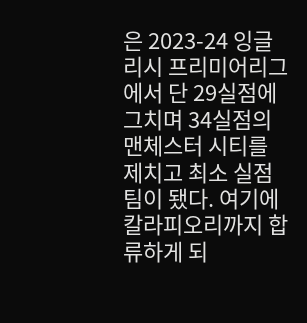은 2023-24 잉글리시 프리미어리그에서 단 29실점에 그치며 34실점의 맨체스터 시티를 제치고 최소 실점 팀이 됐다. 여기에 칼라피오리까지 합류하게 되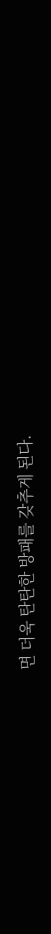면 더욱 탄탄한 방패를 갖추게 된다.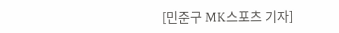[민준구 MK스포츠 기자]